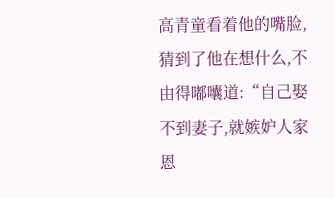高青童看着他的嘴脸,猜到了他在想什么,不由得嘟囔道:“自己娶不到妻子,就嫉妒人家恩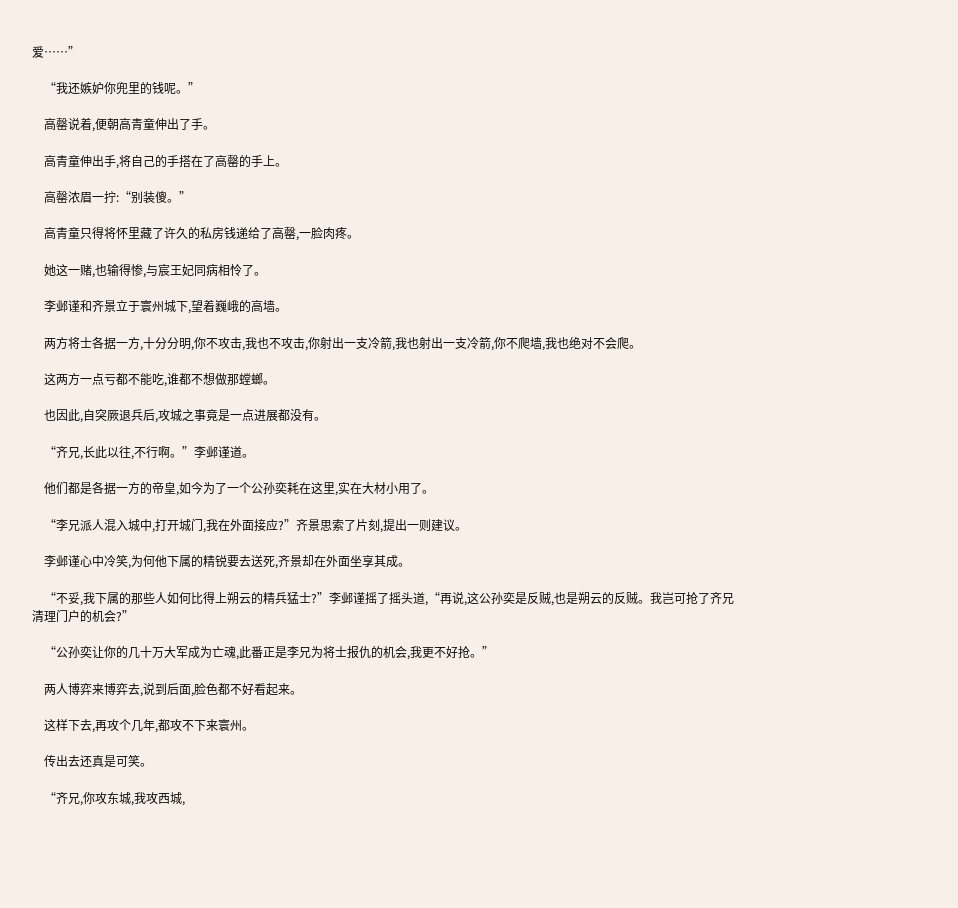爱……”

    “我还嫉妒你兜里的钱呢。”

    高罄说着,便朝高青童伸出了手。

    高青童伸出手,将自己的手搭在了高罄的手上。

    高罄浓眉一拧:“别装傻。”

    高青童只得将怀里藏了许久的私房钱递给了高罄,一脸肉疼。

    她这一赌,也输得惨,与宸王妃同病相怜了。

    李邺谨和齐景立于寰州城下,望着巍峨的高墙。

    两方将士各据一方,十分分明,你不攻击,我也不攻击,你射出一支冷箭,我也射出一支冷箭,你不爬墙,我也绝对不会爬。

    这两方一点亏都不能吃,谁都不想做那螳螂。

    也因此,自突厥退兵后,攻城之事竟是一点进展都没有。

    “齐兄,长此以往,不行啊。”李邺谨道。

    他们都是各据一方的帝皇,如今为了一个公孙奕耗在这里,实在大材小用了。

    “李兄派人混入城中,打开城门,我在外面接应?”齐景思索了片刻,提出一则建议。

    李邺谨心中冷笑,为何他下属的精锐要去送死,齐景却在外面坐享其成。

    “不妥,我下属的那些人如何比得上朔云的精兵猛士?”李邺谨摇了摇头道,“再说,这公孙奕是反贼,也是朔云的反贼。我岂可抢了齐兄清理门户的机会?”

    “公孙奕让你的几十万大军成为亡魂,此番正是李兄为将士报仇的机会,我更不好抢。”

    两人博弈来博弈去,说到后面,脸色都不好看起来。

    这样下去,再攻个几年,都攻不下来寰州。

    传出去还真是可笑。

    “齐兄,你攻东城,我攻西城,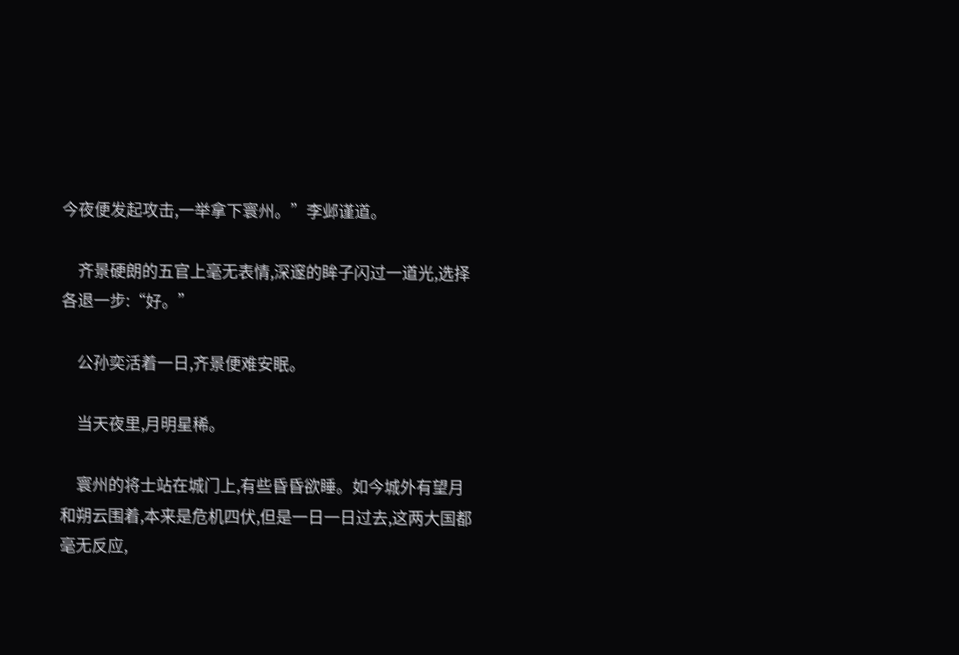今夜便发起攻击,一举拿下寰州。”李邺谨道。

    齐景硬朗的五官上毫无表情,深邃的眸子闪过一道光,选择各退一步:“好。”

    公孙奕活着一日,齐景便难安眠。

    当天夜里,月明星稀。

    寰州的将士站在城门上,有些昏昏欲睡。如今城外有望月和朔云围着,本来是危机四伏,但是一日一日过去,这两大国都毫无反应,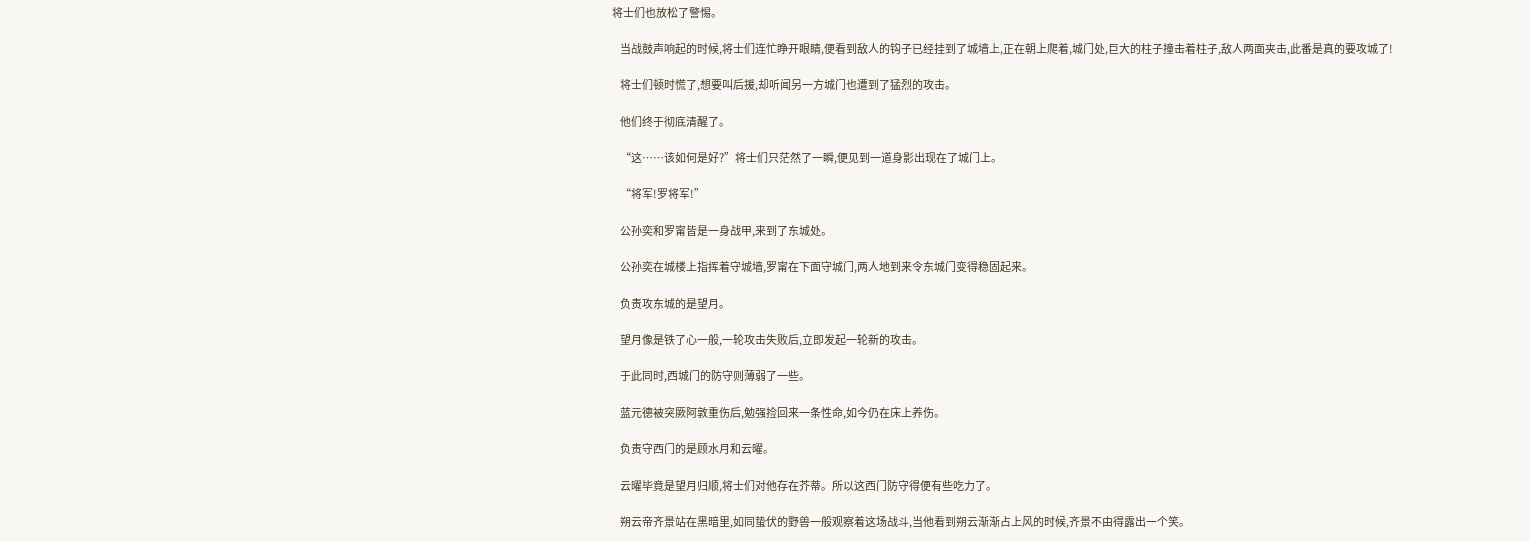将士们也放松了警惕。

    当战鼓声响起的时候,将士们连忙睁开眼睛,便看到敌人的钩子已经挂到了城墙上,正在朝上爬着,城门处,巨大的柱子撞击着柱子,敌人两面夹击,此番是真的要攻城了!

    将士们顿时慌了,想要叫后援,却听闻另一方城门也遭到了猛烈的攻击。

    他们终于彻底清醒了。

    “这……该如何是好?”将士们只茫然了一瞬,便见到一道身影出现在了城门上。

    “将军!罗将军!”

    公孙奕和罗甯皆是一身战甲,来到了东城处。

    公孙奕在城楼上指挥着守城墙,罗甯在下面守城门,两人地到来令东城门变得稳固起来。

    负责攻东城的是望月。

    望月像是铁了心一般,一轮攻击失败后,立即发起一轮新的攻击。

    于此同时,西城门的防守则薄弱了一些。

    蓝元德被突厥阿敦重伤后,勉强捡回来一条性命,如今仍在床上养伤。

    负责守西门的是顾水月和云曜。

    云曜毕竟是望月归顺,将士们对他存在芥蒂。所以这西门防守得便有些吃力了。

    朔云帝齐景站在黑暗里,如同蛰伏的野兽一般观察着这场战斗,当他看到朔云渐渐占上风的时候,齐景不由得露出一个笑。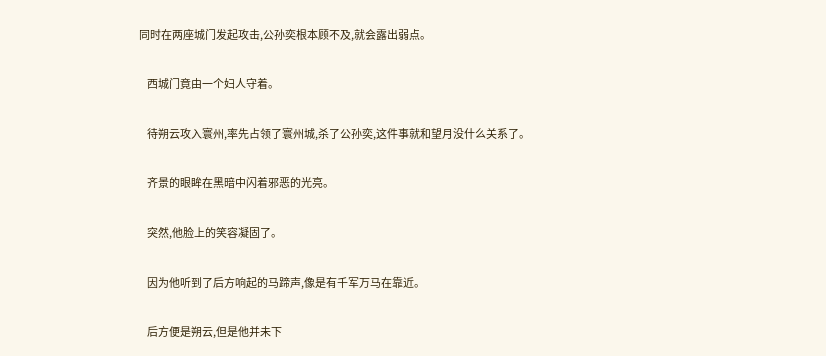同时在两座城门发起攻击,公孙奕根本顾不及,就会露出弱点。

    西城门竟由一个妇人守着。

    待朔云攻入寰州,率先占领了寰州城,杀了公孙奕,这件事就和望月没什么关系了。

    齐景的眼眸在黑暗中闪着邪恶的光亮。

    突然,他脸上的笑容凝固了。

    因为他听到了后方响起的马蹄声,像是有千军万马在靠近。

    后方便是朔云,但是他并未下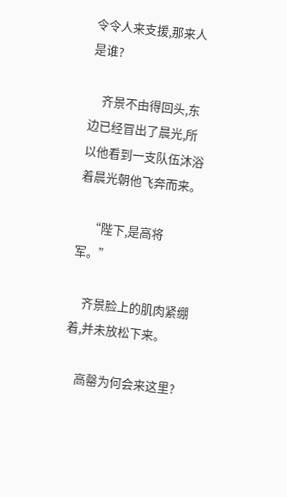令令人来支援,那来人是谁?

    齐景不由得回头,东边已经冒出了晨光,所以他看到一支队伍沐浴着晨光朝他飞奔而来。

    “陛下,是高将军。”

    齐景脸上的肌肉紧绷着,并未放松下来。

    高罄为何会来这里?